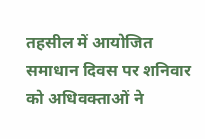तहसील में आयोजित समाधान दिवस पर शनिवार को अधिवक्ताओं ने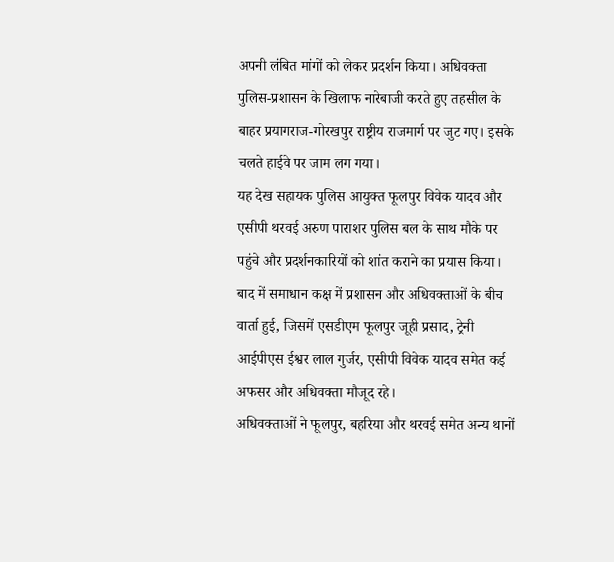अपनी लंबित मांगों को लेकर प्रदर्शन किया। अधिवक्ता पुलिस-प्रशासन के खिलाफ नारेबाजी करते हुए तहसील के बाहर प्रयागराज-गोरखपुर राष्ट्रीय राजमार्ग पर जुट गए। इसके चलते हाईवे पर जाम लग गया।
यह देख सहायक पुलिस आयुक्त फूलपुर विवेक यादव और एसीपी थरवई अरुण पाराशर पुलिस बल के साथ मौके पर पहुंचे और प्रदर्शनकारियों को शांत कराने का प्रयास किया। बाद में समाधान कक्ष में प्रशासन और अधिवक्ताओं के बीच वार्ता हुई, जिसमें एसडीएम फूलपुर जूही प्रसाद, ट्रेनी आईपीएस ईश्वर लाल गुर्जर, एसीपी विवेक यादव समेत कई अफसर और अधिवक्ता मौजूद रहे।
अधिवक्ताओं ने फूलपुर, बहरिया और थरवई समेत अन्य थानों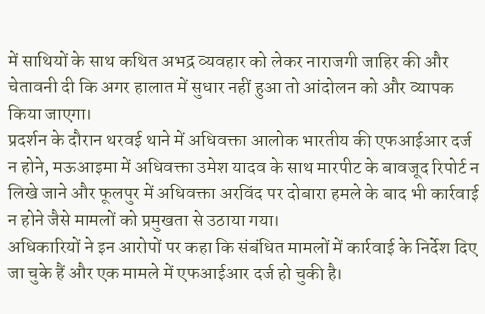में साथियों के साथ कथित अभद्र व्यवहार को लेकर नाराजगी जाहिर की और चेतावनी दी कि अगर हालात में सुधार नहीं हुआ तो आंदोलन को और व्यापक किया जाएगा।
प्रदर्शन के दौरान थरवई थाने में अधिवक्ता आलोक भारतीय की एफआईआर दर्ज न होने, मऊआइमा में अधिवक्ता उमेश यादव के साथ मारपीट के बावजूद रिपोर्ट न लिखे जाने और फूलपुर में अधिवक्ता अरविंद पर दोबारा हमले के बाद भी कार्रवाई न होने जैसे मामलों को प्रमुखता से उठाया गया।
अधिकारियों ने इन आरोपों पर कहा कि संबंधित मामलों में कार्रवाई के निर्देश दिए जा चुके हैं और एक मामले में एफआईआर दर्ज हो चुकी है।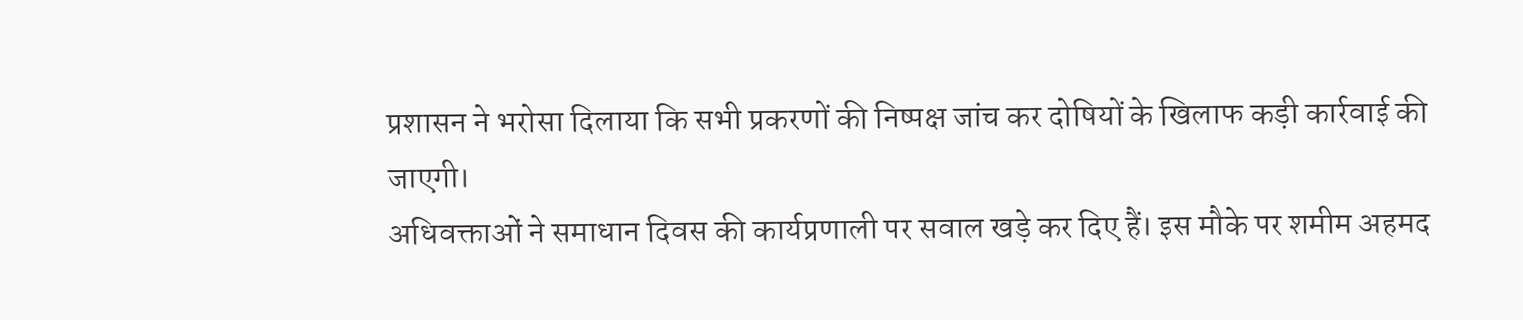प्रशासन ने भरोसा दिलाया कि सभी प्रकरणों की निष्पक्ष जांच कर दोषियों के खिलाफ कड़ी कार्रवाई की जाएगी।
अधिवक्ताओं ने समाधान दिवस की कार्यप्रणाली पर सवाल खड़े कर दिए हैं। इस मौके पर शमीम अहमद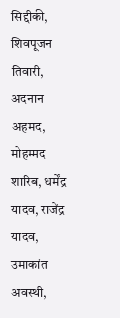सिद्दीकी, शिवपूजन तिवारी, अदनान अहमद, मोहम्मद शारिब, धर्मेंद्र यादव, राजेंद्र यादव, उमाकांत अवस्थी,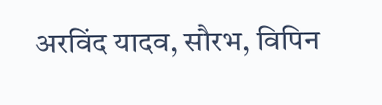अरविंद यादव, सौरभ, विपिन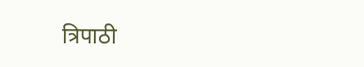त्रिपाठी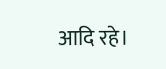आदि रहे।